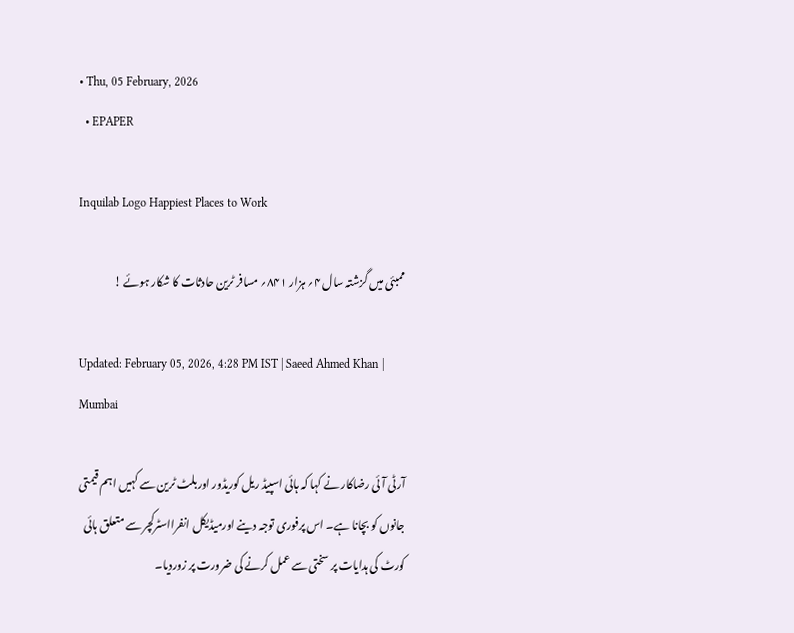• Thu, 05 February, 2026
  • EPAPER

Inquilab Logo Happiest Places to Work

ممبئی میں گزشتہ سال ۴؍ ہزار ۸۴۱؍ مسافر ٹرین حادثات کا شکار ہوئے !

Updated: February 05, 2026, 4:28 PM IST | Saeed Ahmed Khan | Mumbai

آرٹی آئی رضاکار نے کہا کہ ہائی اسپیڈ ریل کوریڈور اوربلٹ ٹرین سے کہیں اہم قیمتی جانوں کو بچانا ہے۔ اس پرفوری توجہ دینے اورمیڈیکل انفرااسٹرکچر سے متعلق ہائی کورٹ کی ہدایات پر سختی سے عمل کرنے کی ضرورت پر زوردیا۔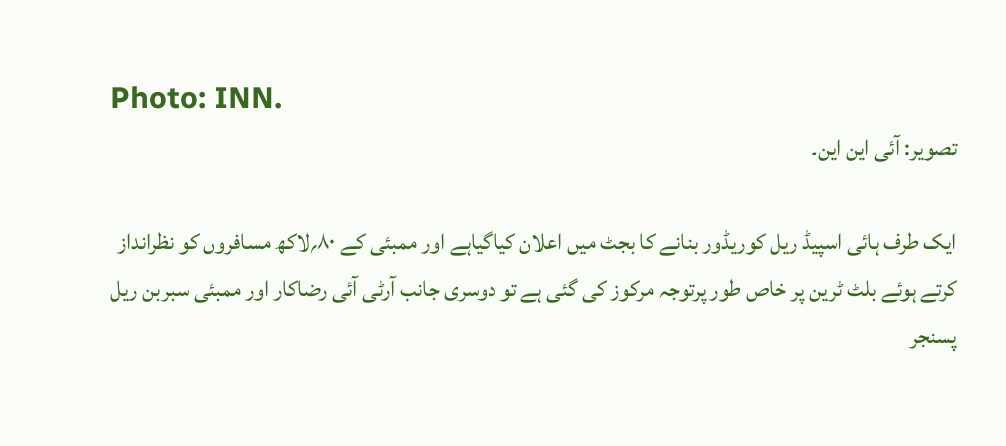Photo: INN.
تصویر: آئی این این۔

ایک طرف ہائی اسپیڈ ریل کوریڈور بنانے کا بجٹ میں اعلان کیاگیاہے اور ممبئی کے ۸۰؍لاکھ مسافروں کو نظرانداز کرتے ہوئے بلٹ ٹرین پر خاص طور پرتوجہ مرکوز کی گئی ہے تو دوسری جانب آرٹی آئی رضاکار اور ممبئی سبربن ریل پسنجر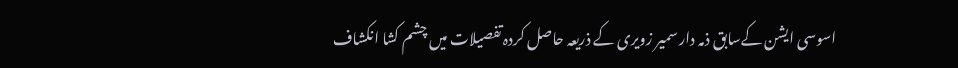اسوسی ایشن کےسابق ذمہ دار سمیر زویری کے ذریعہ حاصل کردہ تفصیلات میں چشم کشا انکشاف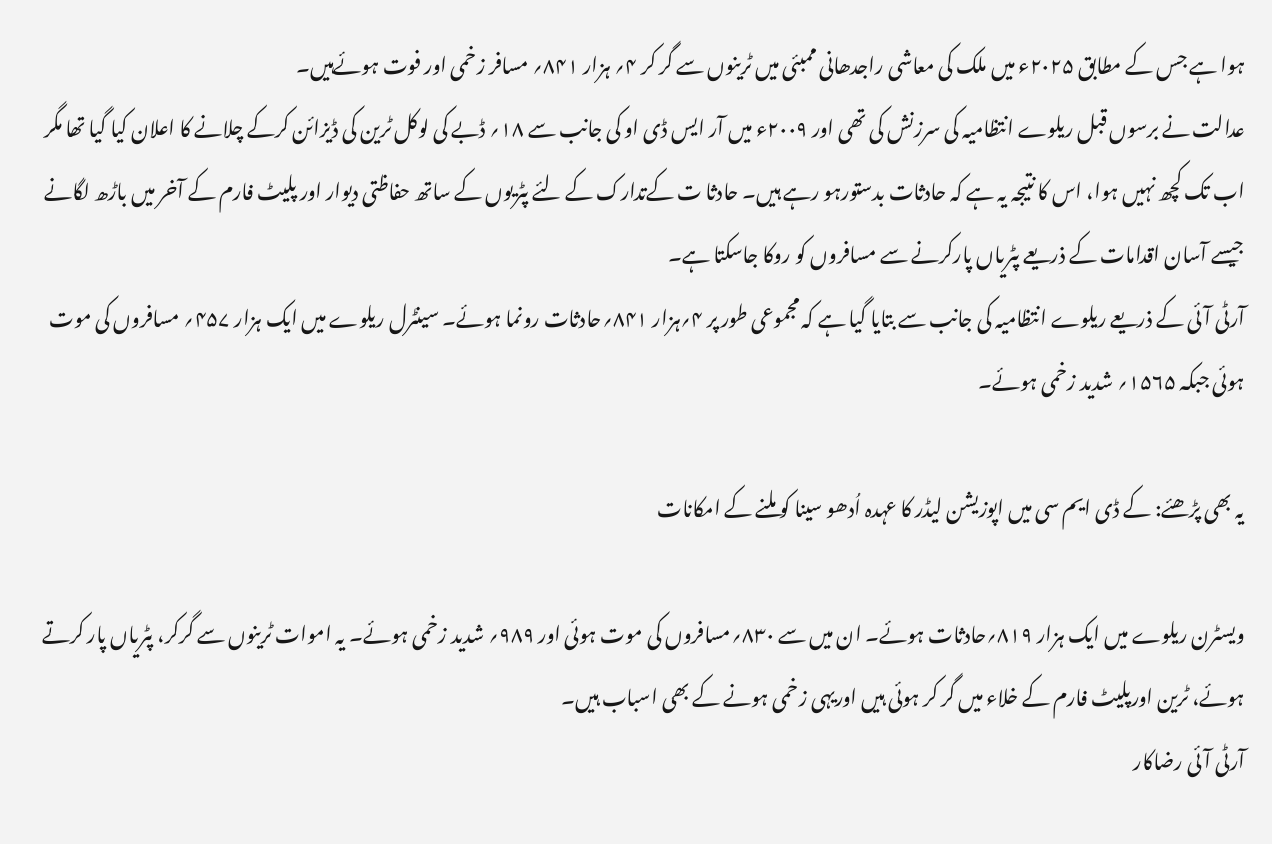ہوا ہے جس کے مطابق ۲۰۲۵ء میں ملک کی معاشی راجدھانی ممبئی میں ٹرینوں سے گر کر ۴؍ ہزار ۸۴۱؍ مسافر زخمی اور فوت ہوئےہیں۔
عدالت نے برسوں قبل ریلوے انتظامیہ کی سرزنش کی تھی اور ۲۰۰۹ء میں آر ایس ڈی او کی جانب سے ۱۸؍ ڈبے کی لوکل ٹرین کی ڈیزائن کرکے چلانے کا اعلان کیا گیا تھا مگر اب تک کچھ نہیں ہوا، اس کا نتیجہ یہ ہے کہ حادثات بدستورہو رہے ہیں۔ حادثا ت کےتدارک کے لئے پٹریوں کے ساتھ حفاظتی دیوار اور پلیٹ فارم کے آخر میں باڑھ لگانے جیسے آسان اقدامات کے ذریعے پٹریاں پارکرنے سے مسافروں کو روکا جاسکتا ہے۔
آرٹی آئی کے ذریعے ریلوے انتظامیہ کی جانب سے بتایا گیا ہے کہ مجموعی طور پر ۴؍ہزار ۸۴۱؍حادثات رونما ہوئے۔ سینٹرل ریلوے میں ایک ہزار ۴۵۷؍ مسافروں کی موت ہوئی جبکہ ۱۵۶۵؍ شدید زخمی ہوئے۔

یہ بھی پڑھئے: کے ڈی ایم سی میں اپوزیشن لیڈر کا عہدہ اُدھو سینا کو ملنے کے امکانات

ویسٹرن ریلوے میں ایک ہزار ۸۱۹؍حادثات ہوئے۔ ان میں سے ۸۳۰؍مسافروں کی موت ہوئی اور ۹۸۹؍ شدید زخمی ہوئے۔ یہ اموات ٹرینوں سے گرکر، پٹریاں پار کرتے ہوئے، ٹرین اورپلیٹ فارم کے خلاء میں گر کر ہوئی ہیں اوریہی زخمی ہونے کے بھی اسباب ہیں۔
آرٹی آئی رضاکار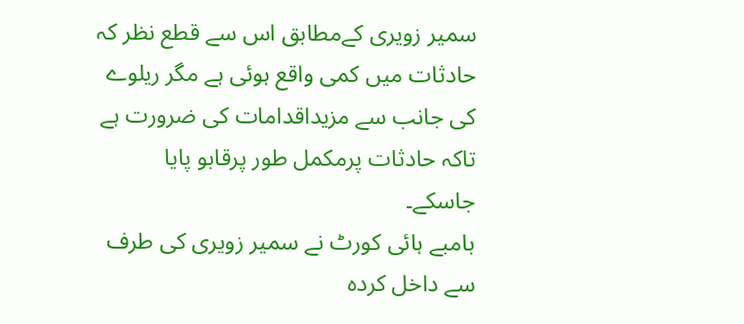سمیر زویری کےمطابق اس سے قطع نظر کہ حادثات میں کمی واقع ہوئی ہے مگر ریلوے کی جانب سے مزیداقدامات کی ضرورت ہے تاکہ حادثات پرمکمل طور پرقابو پایا جاسکے۔
بامبے ہائی کورٹ نے سمیر زویری کی طرف سے داخل کردہ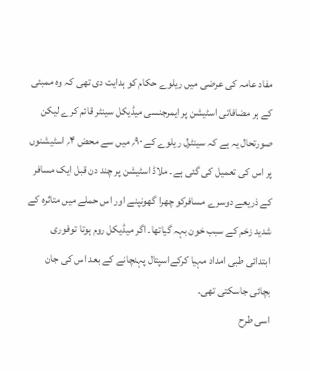مفاد عامہ کی عرضی میں ریلوے حکام کو ہدایت دی تھی کہ وہ ممبئی کے ہر مضافاتی اسٹیشن پر ایمرجنسی میڈیکل سینٹر قائم کرے لیکن صورتحال یہ ہے کہ سینٹرل ریلوے کے ۹۰؍ میں سے محض ۴؍ اسٹیشنوں پر اس کی تعمیل کی گئی ہے۔ ملاڈ اسٹیشن پر چند دن قبل ایک مسافر کے ذریعے دوسرے مسافرکو چھرا گھونپنے اور اس حملے میں متاثرہ کے شدید زخم کے سبب خون بہہ گیاتھا۔ اگر میڈیکل روم ہوتا توفوری ابتدائی طبی امداد مہیا کرکےاسپتال پہنچانے کے بعد اس کی جان بچائی جاسکتی تھی۔
اسی طرح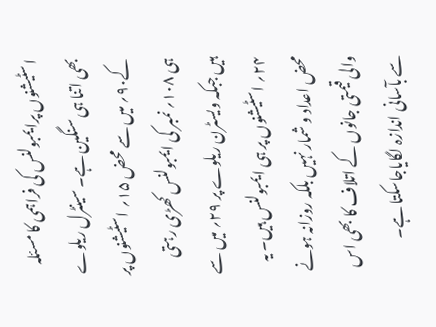اسٹیشنوں پرایمبولنس کی فراہمی کا مسئلہ بھی اتنا ہی سنگین ہے۔ سینٹرل ریلوے کے۹۰؍ میں سے محض ۱۵؍ اسٹیشنوں پر ہی ۱۰۸؍ نمبر کی ایمبولنس کھڑی رہتی ہیں جبکہ ویسٹرن ریلوے پر ۲۹؍ میں سے ۲۴؍ اسٹیشنوں پر ہی ایمبولنس ہیں۔ یہ محض اعداد و شمار نہیں بلکہ روزانہ ہونے والی قیمتی جانوں کے اتلاف کا بھی اس سے بآسانی اندازہ لگایاجاسکتا ہے۔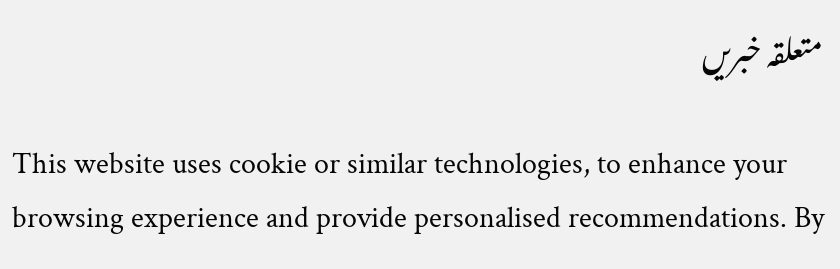متعلقہ خبریں

This website uses cookie or similar technologies, to enhance your browsing experience and provide personalised recommendations. By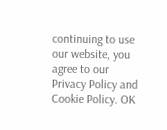continuing to use our website, you agree to our Privacy Policy and Cookie Policy. OK